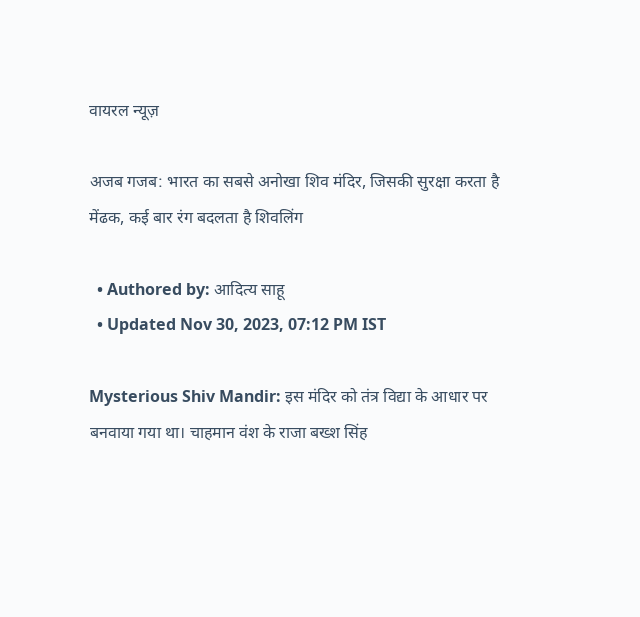वायरल न्यूज़

अजब गजब: भारत का सबसे अनोखा शिव मंदिर, जिसकी सुरक्षा करता है मेंढक, कई बार रंग बदलता है शिवलिंग

  • Authored by: आदित्य साहू
  • Updated Nov 30, 2023, 07:12 PM IST

Mysterious Shiv Mandir: इस मंदिर को तंत्र विद्या के आधार पर बनवाया गया था। चाहमान वंश के राजा बख्श सिंह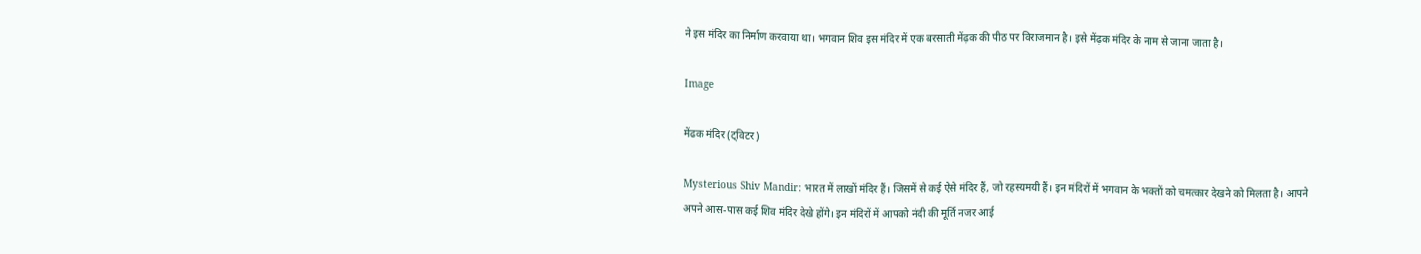ने इस मंदिर का निर्माण करवाया था। भगवान शिव इस मंदिर में एक बरसाती मेंढ़क की पीठ पर विराजमान है। इसे मेंढ़क मंदिर के नाम से जाना जाता है।

Image

मेंढक मंदिर (ट्विटर)

Mysterious Shiv Mandir: भारत में लाखों मंदिर हैं। जिसमें से कई ऐसे मंदिर हैं, जो रहस्यमयी हैं। इन मंदिरों में भगवान के भक्तों को चमत्कार देखने को मिलता है। आपने अपने आस-पास कई शिव मंदिर देखे होंगे। इन मंदिरों में आपको नंदी की मूर्ति नजर आई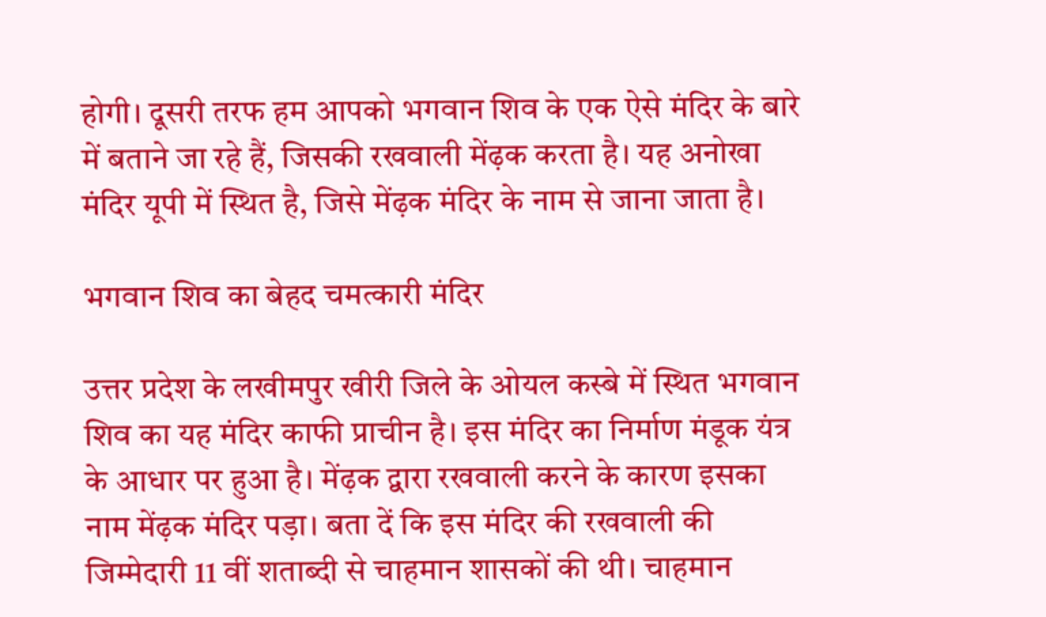होगी। दूसरी तरफ हम आपको भगवान शिव के एक ऐसे मंदिर के बारे में बताने जा रहे हैं, जिसकी रखवाली मेंढ़क करता है। यह अनोखा मंदिर यूपी में स्थित है, जिसे मेंढ़क मंदिर के नाम से जाना जाता है।

भगवान शिव का बेहद चमत्कारी मंदिर

उत्तर प्रदेश के लखीमपुर खीरी जिले के ओयल कस्बे में स्थित भगवान शिव का यह मंदिर काफी प्राचीन है। इस मंदिर का निर्माण मंडूक यंत्र के आधार पर हुआ है। मेंढ़क द्वारा रखवाली करने के कारण इसका नाम मेंढ़क मंदिर पड़ा। बता दें कि इस मंदिर की रखवाली की जिम्मेदारी 11 वीं शताब्दी से चाहमान शासकों की थी। चाहमान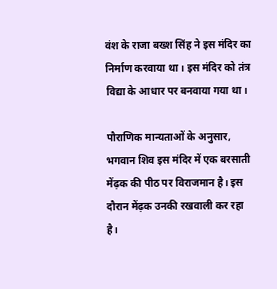वंश के राजा बख्श सिंह ने इस मंदिर का निर्माण करवाया था। इस मंदिर को तंत्र विद्या के आधार पर बनवाया गया था।

पौराणिक मान्यताओं के अनुसार, भगवान शिव इस मंदिर में एक बरसाती मेंढ़क की पीठ पर विराजमान है। इस दौरान मेंढ़क उनकी रखवाली कर रहा है।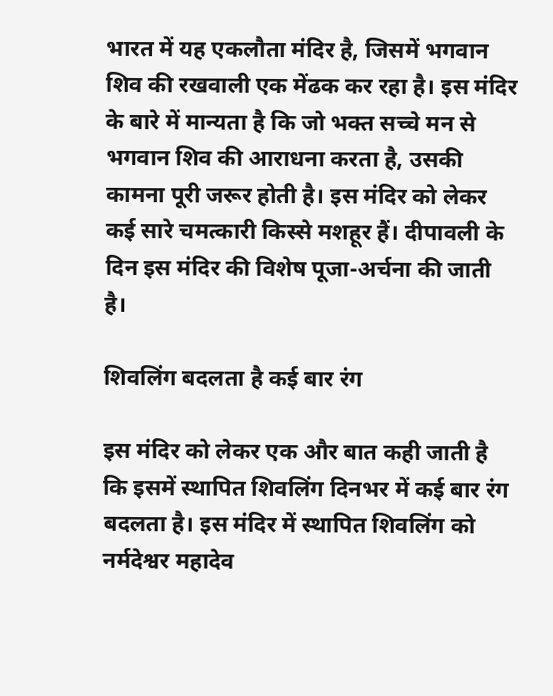भारत में यह एकलौता मंदिर है, जिसमें भगवान शिव की रखवाली एक मेंढक कर रहा है। इस मंदिर के बारे में मान्यता है कि जो भक्त सच्चे मन से भगवान शिव की आराधना करता है, उसकी कामना पूरी जरूर होती है। इस मंदिर को लेकर कई सारे चमत्कारी किस्से मशहूर हैं। दीपावली के दिन इस मंदिर की विशेष पूजा-अर्चना की जाती है।

शिवलिंग बदलता है कई बार रंग

इस मंदिर को लेकर एक और बात कही जाती है कि इसमें स्थापित शिवलिंग दिनभर में कई बार रंग बदलता है। इस मंदिर में स्थापित शिवलिंग को नर्मदेश्वर महादेव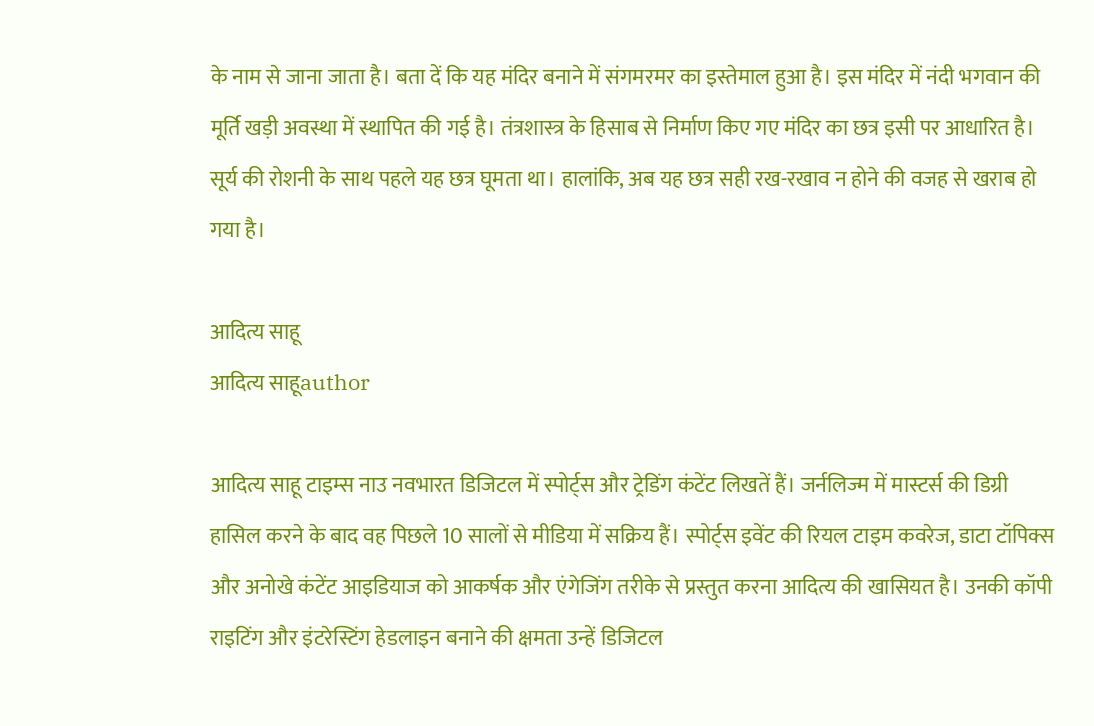के नाम से जाना जाता है। बता दें कि यह मंदिर बनाने में संगमरमर का इस्तेमाल हुआ है। इस मंदिर में नंदी भगवान की मूर्ति खड़ी अवस्था में स्थापित की गई है। तंत्रशास्त्र के हिसाब से निर्माण किए गए मंदिर का छत्र इसी पर आधारित है। सूर्य की रोशनी के साथ पहले यह छत्र घूमता था। हालांकि, अब यह छत्र सही रख-रखाव न होने की वजह से खराब हो गया है।

आदित्य साहू
आदित्य साहूauthor

आदित्य साहू टाइम्स नाउ नवभारत डिजिटल में स्पोर्ट्स और ट्रेडिंग कंटेंट लिखतें हैं। जर्नलिज्म में मास्टर्स की डिग्री हासिल करने के बाद वह पिछले 10 सालों से मीडिया में सक्रिय हैं। स्पोर्ट्स इवेंट की रियल टाइम कवरेज, डाटा टॉपिक्स और अनोखे कंटेंट आइडियाज को आकर्षक और एंगेजिंग तरीके से प्रस्तुत करना आदित्य की खासियत है। उनकी कॉपी राइटिंग और इंटरेस्टिंग हेडलाइन बनाने की क्षमता उन्हें डिजिटल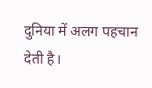दुनिया में अलग पहचान देती है।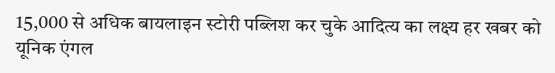15,000 से अधिक बायलाइन स्टोरी पब्लिश कर चुके आदित्य का लक्ष्य हर खबर को यूनिक एंगल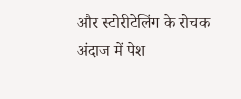और स्टोरीटेलिंग के रोचक अंदाज में पेश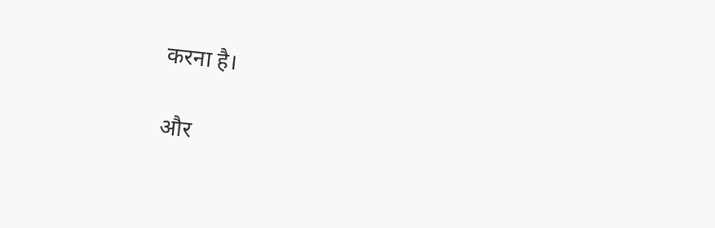करना है।

और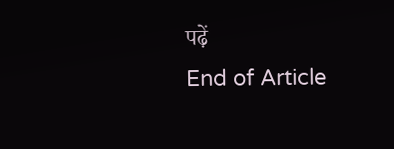पढ़ें
End of Article